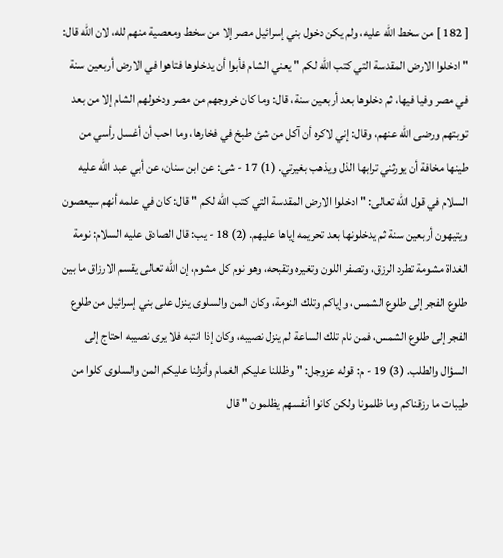[ 182 ] من سخط الله عليه، ولم يكن دخول بني إسرائيل مصر إلا من سخط ومعصية منهم لله، لان الله قال: " ادخلوا الارض المقدسة التي كتب الله لكم " يعني الشام فأبوا أن يدخلوها فتاهوا في الارض أربعين سنة في مصر وفيا فيها، ثم دخلوها بعد أربعين سنة، قال: وما كان خروجهم من مصر ودخولهم الشام إلا من بعد توبتهم ورضى الله عنهم، وقال: إني لاكره أن آكل من شئ طبخ في فخارها، وما احب أن أغسل رأسي من طينها مخافة أن يورثني ترابها الذل ويذهب بغيرتي. (1) 17 - شى: عن ابن سنان، عن أبي عبد الله عليه السلام في قول الله تعالى: " ادخلوا الارض المقدسة التي كتب الله لكم " قال: كان في علمه أنهم سيعصون ويتيهون أربعين سنة ثم يدخلونها بعد تحريمه إياها عليهم. (2) 18 - يب: قال الصادق عليه السلام: نومة الغداة مشومة تطرد الرزق، وتصفر اللون وتغيره وتقبحه، وهو نوم كل مشوم، إن الله تعالى يقسم الارزاق ما بين طلوع الفجر إلى طلوع الشمس، وإياكم وتلك النومة، وكان المن والسلوى ينزل على بني إسرائيل من طلوع الفجر إلى طلوع الشمس، فمن نام تلك الساعة لم ينزل نصيبه، وكان إذا انتبه فلا يرى نصيبه احتاج إلى السؤال والطلب. (3) 19 - م: قوله عزوجل: " وظللنا عليكم الغمام وأنزلنا عليكم المن والسلوى كلوا من طيبات ما رزقناكم وما ظلمونا ولكن كانوا أنفسهم يظلمون " قال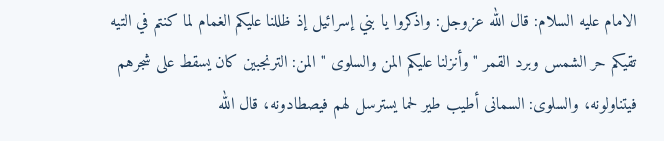الامام عليه السلام: قال الله عزوجل: واذكروا يا بني إسرائيل إذ ظللنا عليكم الغمام لما كنتم في التيه تقيكم حر الشمس وبرد القمر " وأنزلنا عليكم المن والسلوى " المن: الترنجبين كان يسقط على شجرهم فيتناولونه، والسلوى: السمانى أطيب طير لحما يسترسل لهم فيصطادونه، قال الله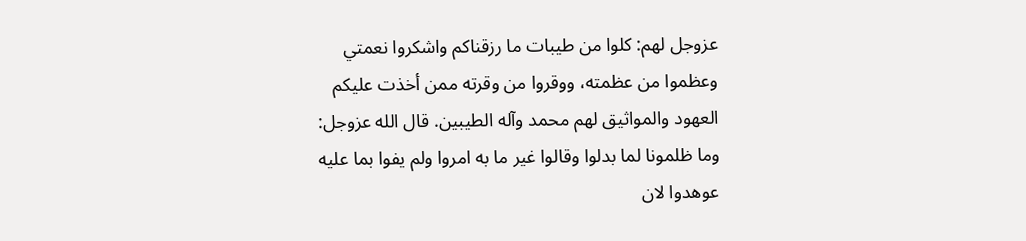عزوجل لهم: كلوا من طيبات ما رزقناكم واشكروا نعمتي وعظموا من عظمته، ووقروا من وقرته ممن أخذت عليكم العهود والمواثيق لهم محمد وآله الطيبين. قال الله عزوجل: وما ظلمونا لما بدلوا وقالوا غير ما به امروا ولم يفوا بما عليه عوهدوا لان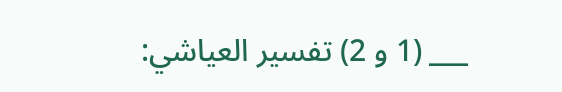___ (1 و 2) تفسير العياشي: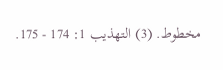مخطوط. (3) التهذيب 1: 174 - 175.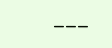___